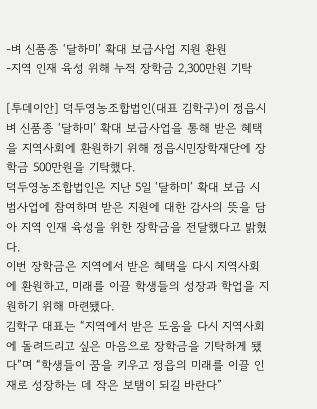-벼 신품종 ‘달하미’ 확대 보급사업 지원 환원
-지역 인재 육성 위해 누적 장학금 2,300만원 기탁

[투데이안] 덕두영농조합법인(대표 김학구)이 정읍시 벼 신품종 ‘달하미’ 확대 보급사업을 통해 받은 혜택을 지역사회에 환원하기 위해 정읍시민장학재단에 장학금 500만원을 기탁했다.
덕두영농조합법인은 지난 5일 ‘달하미’ 확대 보급 시범사업에 참여하며 받은 지원에 대한 감사의 뜻을 담아 지역 인재 육성을 위한 장학금을 전달했다고 밝혔다.
이번 장학금은 지역에서 받은 혜택을 다시 지역사회에 환원하고, 미래를 이끌 학생들의 성장과 학업을 지원하기 위해 마련됐다.
김학구 대표는 “지역에서 받은 도움을 다시 지역사회에 돌려드리고 싶은 마음으로 장학금을 기탁하게 됐다”며 “학생들이 꿈을 키우고 정읍의 미래를 이끌 인재로 성장하는 데 작은 보탬이 되길 바란다”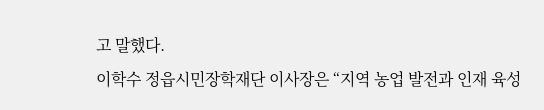고 말했다.
이학수 정읍시민장학재단 이사장은 “지역 농업 발전과 인재 육성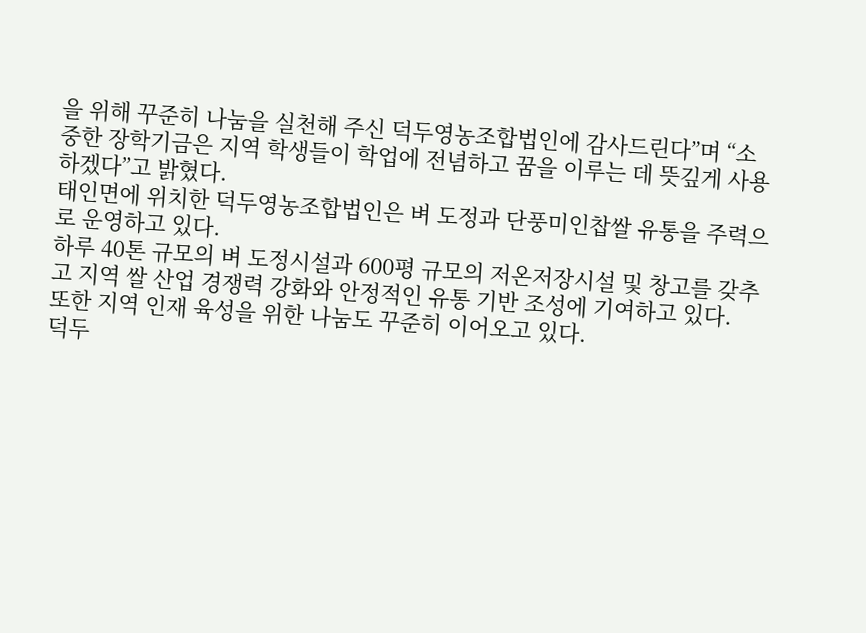을 위해 꾸준히 나눔을 실천해 주신 덕두영농조합법인에 감사드린다”며 “소중한 장학기금은 지역 학생들이 학업에 전념하고 꿈을 이루는 데 뜻깊게 사용하겠다”고 밝혔다.
태인면에 위치한 덕두영농조합법인은 벼 도정과 단풍미인찹쌀 유통을 주력으로 운영하고 있다.
하루 40톤 규모의 벼 도정시설과 600평 규모의 저온저장시설 및 창고를 갖추고 지역 쌀 산업 경쟁력 강화와 안정적인 유통 기반 조성에 기여하고 있다.
또한 지역 인재 육성을 위한 나눔도 꾸준히 이어오고 있다.
덕두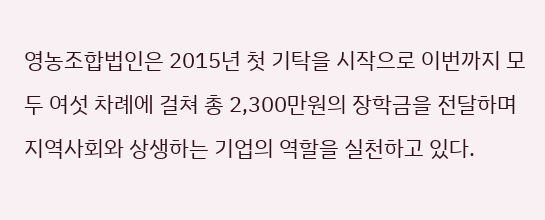영농조합법인은 2015년 첫 기탁을 시작으로 이번까지 모두 여섯 차례에 걸쳐 총 2,300만원의 장학금을 전달하며 지역사회와 상생하는 기업의 역할을 실천하고 있다.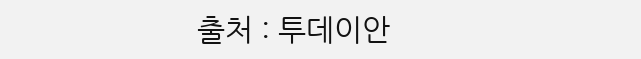출처 : 투데이안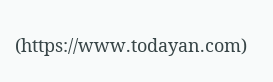(https://www.todayan.com)